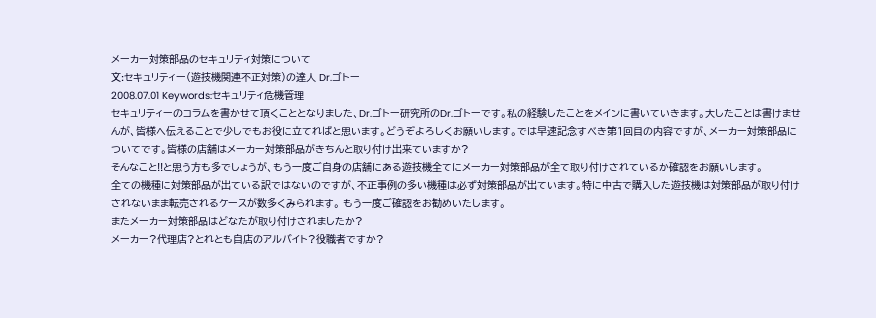メーカー対策部品のセキュリティ対策について
文:セキュリティー(遊技機関連不正対策)の達人 Dr.ゴトー
2008.07.01 Keywords:セキュリティ危機管理
セキュリティーのコラムを書かせて頂くこととなりました、Dr.ゴトー研究所のDr.ゴトーです。私の経験したことをメインに書いていきます。大したことは書けませんが、皆様へ伝えることで少しでもお役に立てればと思います。どうぞよろしくお願いします。では早速記念すべき第1回目の内容ですが、メーカー対策部品についてです。皆様の店舗はメーカー対策部品がきちんと取り付け出来ていますか?
そんなこと!!と思う方も多でしょうが、もう一度ご自身の店舗にある遊技機全てにメーカー対策部品が全て取り付けされているか確認をお願いします。
全ての機種に対策部品が出ている訳ではないのですが、不正事例の多い機種は必ず対策部品が出ています。特に中古で購入した遊技機は対策部品が取り付けされないまま転売されるケースが数多くみられます。 もう一度ご確認をお勧めいたします。
またメーカー対策部品はどなたが取り付けされましたか?
メーカー?代理店?とれとも自店のアルバイト?役職者ですか?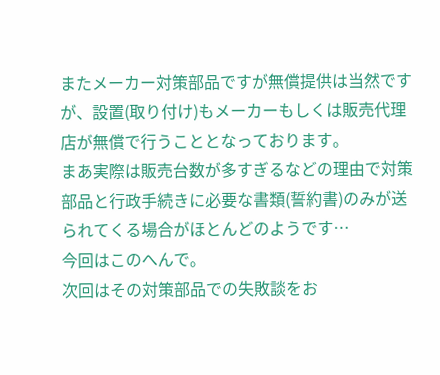またメーカー対策部品ですが無償提供は当然ですが、設置(取り付け)もメーカーもしくは販売代理店が無償で行うこととなっております。
まあ実際は販売台数が多すぎるなどの理由で対策部品と行政手続きに必要な書類(誓約書)のみが送られてくる場合がほとんどのようです…
今回はこのへんで。
次回はその対策部品での失敗談をお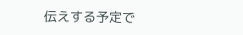伝えする予定で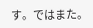す。ではまた。